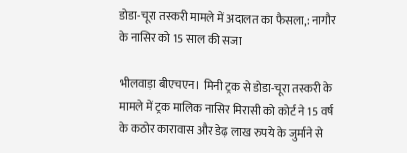डोडा-चूरा तस्करी मामले में अदालत का फैसला,: नागौर के नासिर को 15 साल की सजा

भीलवाड़ा बीएचएन। मिनी ट्रक से डोडा-चूरा तस्करी के मामले में ट्रक मालिक नासिर मिरासी को कोर्ट ने 15 वर्ष के कठोर कारावास और डेढ़ लाख रुपये के जुर्माने से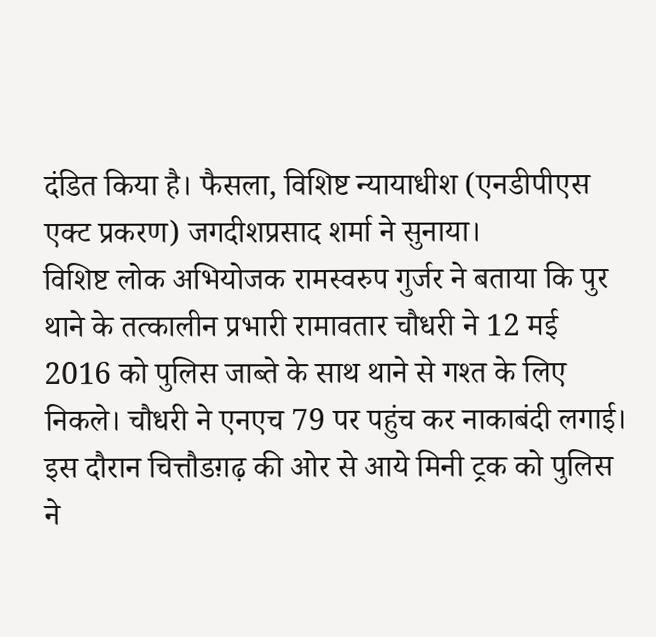दंडित किया है। फैसला, विशिष्ट न्यायाधीश (एनडीपीएस एक्ट प्रकरण) जगदीशप्रसाद शर्मा ने सुनाया।
विशिष्ट लोक अभियोजक रामस्वरुप गुर्जर ने बताया कि पुर थाने के तत्कालीन प्रभारी रामावतार चौधरी ने 12 मई 2016 को पुलिस जाब्ते के साथ थाने से गश्त के लिए निकले। चौधरी ने एनएच 79 पर पहुंच कर नाकाबंदी लगाई। इस दौरान चित्तौडग़ढ़ की ओर से आये मिनी ट्रक को पुलिस ने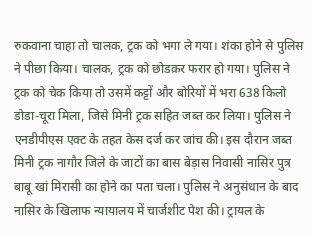रुकवाना चाहा तो चालक, ट्रक को भगा ले गया। शंका होने से पुलिस ने पीछा किया। चालक, ट्रक को छोडक़र फरार हो गया। पुलिस ने ट्रक को चेक किया तो उसमें कट्टों और बोरियों में भरा 638 किलो डोडा-चूरा मिला, जिसे मिनी ट्रक सहित जब्त कर लिया। पुलिस ने एनडीपीएस एक्ट के तहत केस दर्ज कर जांच की। इस दौरान जब्त मिनी ट्रक नागौर जिले के जाटों का बास बेड़ास निवासी नासिर पुत्र बाबू खां मिरासी का होने का पता चला। पुलिस ने अनुसंधान के बाद नासिर के खिलाफ न्यायालय में चार्जशीट पेश की। ट्रायल के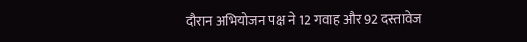दौरान अभियोजन पक्ष ने 12 गवाह और 92 दस्तावेज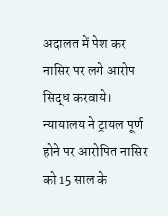अदालत में पेश कर नासिर पर लगे आरोप सिद्ध करवाये। न्यायालय ने ट्रायल पूर्ण होने पर आरोपित नासिर को 15 साल के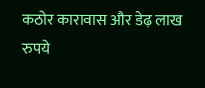कठोर कारावास और डेढ़ लाख रुपये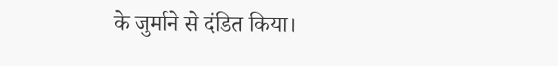के जुर्माने से दंडित किया।